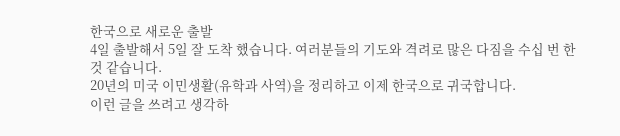한국으로 새로운 출발
4일 출발해서 5일 잘 도착 했습니다. 여러분들의 기도와 격려로 많은 다짐을 수십 번 한 것 같습니다.
20년의 미국 이민생활(유학과 사역)을 정리하고 이제 한국으로 귀국합니다.
이런 글을 쓰려고 생각하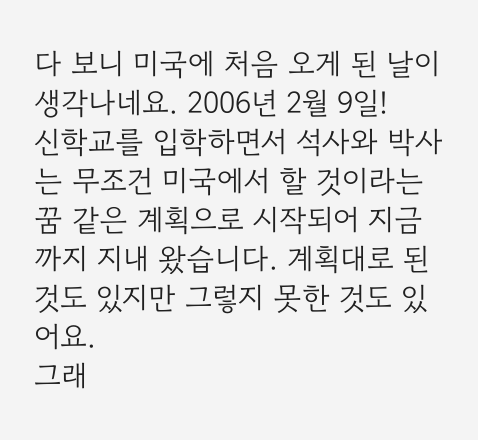다 보니 미국에 처음 오게 된 날이 생각나네요. 2006년 2월 9일!
신학교를 입학하면서 석사와 박사는 무조건 미국에서 할 것이라는 꿈 같은 계획으로 시작되어 지금까지 지내 왔습니다. 계획대로 된 것도 있지만 그렇지 못한 것도 있어요.
그래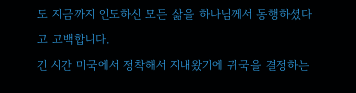도 지금까지 인도하신 모든 삶을 하나님께서 동행하셨다고 고백합니다.
긴 시간 미국에서 정착해서 지내왔기에 귀국을 결정하는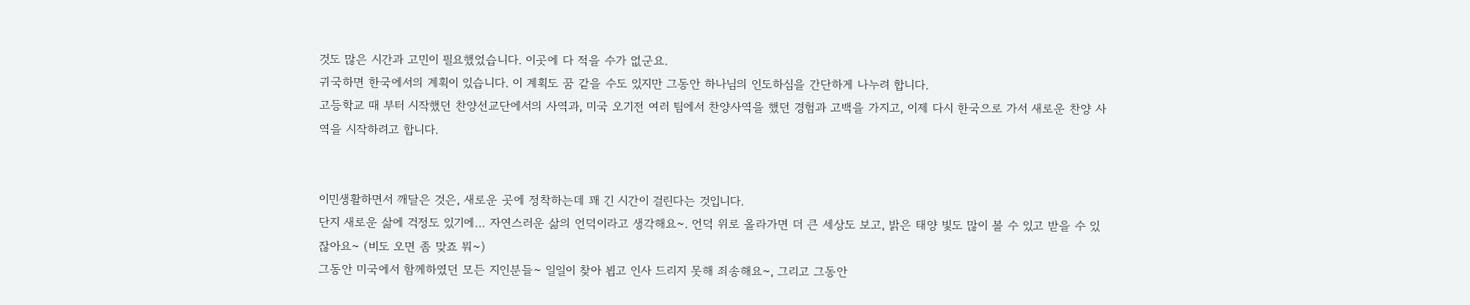것도 많은 시간과 고민이 필요했었습니다. 이곳에 다 적을 수가 없군요.
귀국하면 한국에서의 계획이 있습니다. 이 계획도 꿈 같을 수도 있지만 그동안 하나님의 인도하심을 간단하게 나누려 합니다.
고등학교 때 부터 시작했던 찬양선교단에서의 사역과, 미국 오기전 여러 팀에서 찬양사역을 했던 경험과 고백을 가지고, 이제 다시 한국으로 가서 새로운 찬양 사역을 시작하려고 합니다.


이민생활하면서 깨달은 것은, 새로운 곳에 정착하는데 꽤 긴 시간이 걸린다는 것입니다.
단지 새로운 삶에 걱정도 있기에… 자연스러운 삶의 언덕이라고 생각해요~. 언덕 위로 올라가면 더 큰 세상도 보고, 밝은 태양 빛도 많이 볼 수 있고 받을 수 있잖아요~ (비도 오면 좀 맞죠 뭐~)
그동안 미국에서 함께하였던 모든 지인분들~ 일일이 찾아 뵙고 인사 드리지 못해 죄송해요~, 그리고 그동안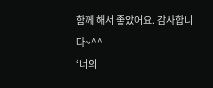함께 해서 좋았어요. 감사합니다~^^
‘너의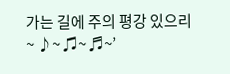가는 길에 주의 평강 있으리~ ♪~ ♫~ ♬~’